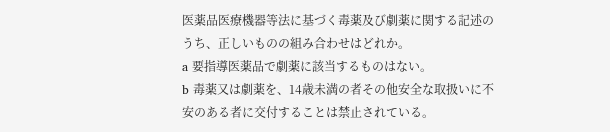医薬品医療機器等法に基づく毒薬及び劇薬に関する記述のうち、正しいものの組み合わせはどれか。
a 要指導医薬品で劇薬に該当するものはない。
b 毒薬又は劇薬を、14歳未満の者その他安全な取扱いに不安のある者に交付することは禁止されている。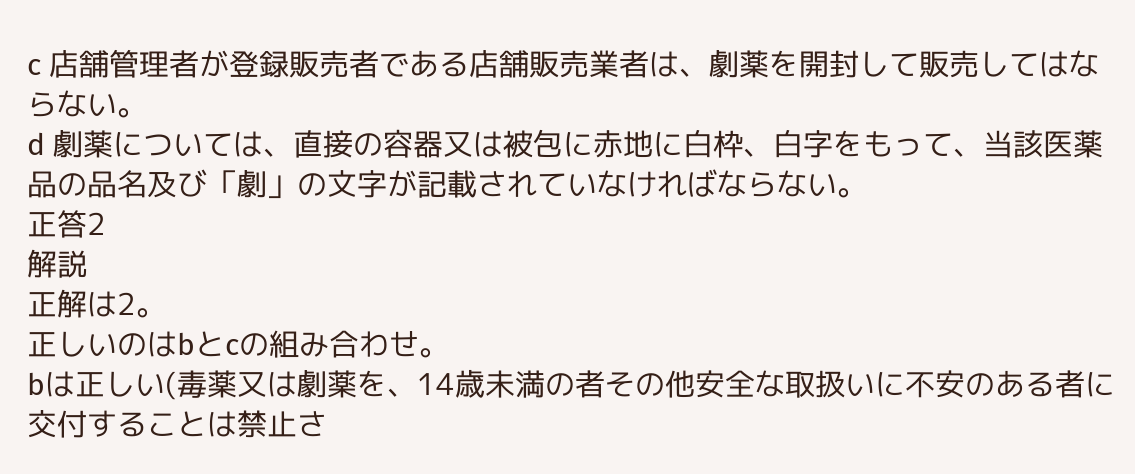c 店舗管理者が登録販売者である店舗販売業者は、劇薬を開封して販売してはならない。
d 劇薬については、直接の容器又は被包に赤地に白枠、白字をもって、当該医薬品の品名及び「劇」の文字が記載されていなければならない。
正答2
解説
正解は2。
正しいのはbとcの組み合わせ。
bは正しい(毒薬又は劇薬を、14歳未満の者その他安全な取扱いに不安のある者に交付することは禁止さ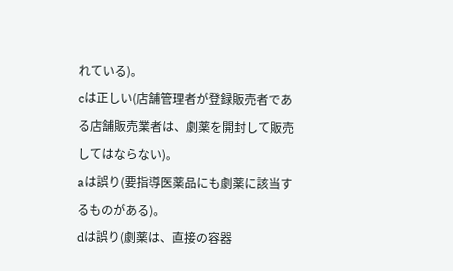れている)。
cは正しい(店舗管理者が登録販売者である店舗販売業者は、劇薬を開封して販売してはならない)。
aは誤り(要指導医薬品にも劇薬に該当するものがある)。
dは誤り(劇薬は、直接の容器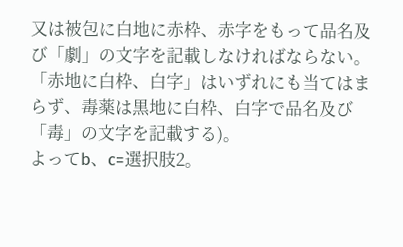又は被包に白地に赤枠、赤字をもって品名及び「劇」の文字を記載しなければならない。「赤地に白枠、白字」はいずれにも当てはまらず、毒薬は黒地に白枠、白字で品名及び「毒」の文字を記載する)。
よってb、c=選択肢2。